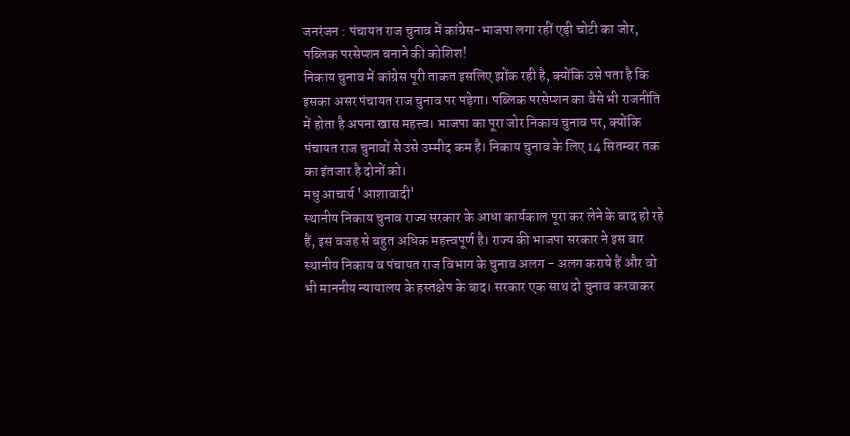जनरंजन : पंचायत राज चुनाव में कांग्रेस-भाजपा लगा रहीं एड़ी चोटी का जोर, पब्लिक परसेप्शन बनाने की कोशिश!
निकाय चुनाव में कांग्रेस पूरी ताकत इसलिए झोंक रही है, क्योंकि उसे पता है कि इसका असर पंचायत राज चुनाव पर पड़ेगा। पब्लिक परसेप्शन का वैसे भी राजनीति में होता है अपना खास महत्त्व। भाजपा का पूरा जोर निकाय चुनाव पर, क्योंकि पंचायत राज चुनावों से उसे उम्मीद कम है। निकाय चुनाव के लिए 14 सितम्बर तक का इंतजार है दोनों को।
मधु आचार्य 'आशावादी'
स्थानीय निकाय चुनाव राज्य सरकार के आधा कार्यकाल पूरा कर लेने के बाद हो रहे हैं, इस वजह से बहुत अधिक महत्त्वपूर्ण है। राज्य की भाजपा सरकार ने इस बार स्थानीय निकाय व पंचायत राज विभाग के चुनाव अलग - अलग कराये हैं और वो भी माननीय न्यायालय के हस्तक्षेप के बाद। सरकार एक साथ दो चुनाव करवाकर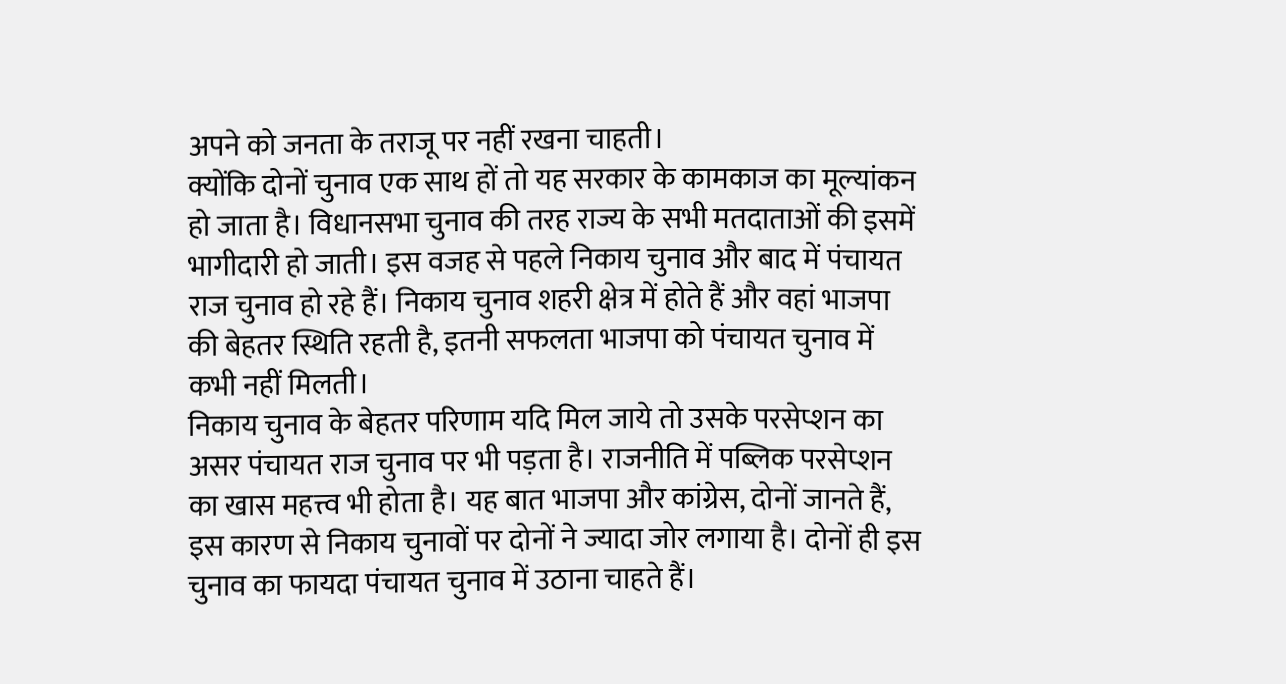अपने को जनता के तराजू पर नहीं रखना चाहती।
क्योंकि दोनों चुनाव एक साथ हों तो यह सरकार के कामकाज का मूल्यांकन हो जाता है। विधानसभा चुनाव की तरह राज्य के सभी मतदाताओं की इसमें भागीदारी हो जाती। इस वजह से पहले निकाय चुनाव और बाद में पंचायत राज चुनाव हो रहे हैं। निकाय चुनाव शहरी क्षेत्र में होते हैं और वहां भाजपा की बेहतर स्थिति रहती है, इतनी सफलता भाजपा को पंचायत चुनाव में कभी नहीं मिलती।
निकाय चुनाव के बेहतर परिणाम यदि मिल जाये तो उसके परसेप्शन का असर पंचायत राज चुनाव पर भी पड़ता है। राजनीति में पब्लिक परसेप्शन का खास महत्त्व भी होता है। यह बात भाजपा और कांग्रेस, दोनों जानते हैं, इस कारण से निकाय चुनावों पर दोनों ने ज्यादा जोर लगाया है। दोनों ही इस चुनाव का फायदा पंचायत चुनाव में उठाना चाहते हैं।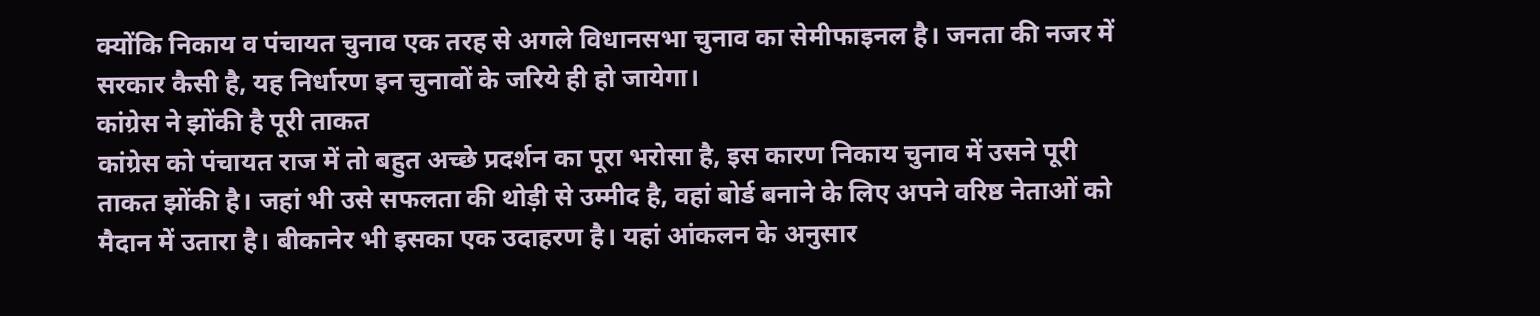क्योंकि निकाय व पंचायत चुनाव एक तरह से अगले विधानसभा चुनाव का सेमीफाइनल है। जनता की नजर में सरकार कैसी है, यह निर्धारण इन चुनावों के जरिये ही हो जायेगा।
कांग्रेस ने झोंकी है पूरी ताकत
कांग्रेस को पंचायत राज में तो बहुत अच्छे प्रदर्शन का पूरा भरोसा है, इस कारण निकाय चुनाव में उसने पूरी ताकत झोंकी है। जहां भी उसे सफलता की थोड़ी से उम्मीद है, वहां बोर्ड बनाने के लिए अपने वरिष्ठ नेताओं को मैदान में उतारा है। बीकानेर भी इसका एक उदाहरण है। यहां आंकलन के अनुसार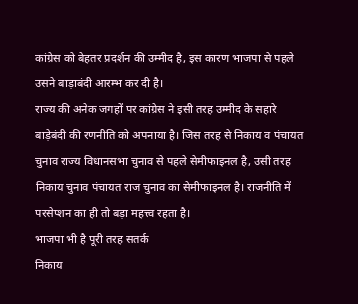कांग्रेस को बेहतर प्रदर्शन की उम्मीद है, इस कारण भाजपा से पहले उसने बाड़ाबंदी आरम्भ कर दी है।
राज्य की अनेक जगहों पर कांग्रेस ने इसी तरह उम्मीद के सहारे बाड़ेबंदी की रणनीति को अपनाया है। जिस तरह से निकाय व पंचायत चुनाव राज्य विधानसभा चुनाव से पहले सेमीफाइनल है, उसी तरह निकाय चुनाव पंचायत राज चुनाव का सेमीफाइनल है। राजनीति में परसेप्शन का ही तो बड़ा महत्त्व रहता है।
भाजपा भी है पूरी तरह सतर्क
निकाय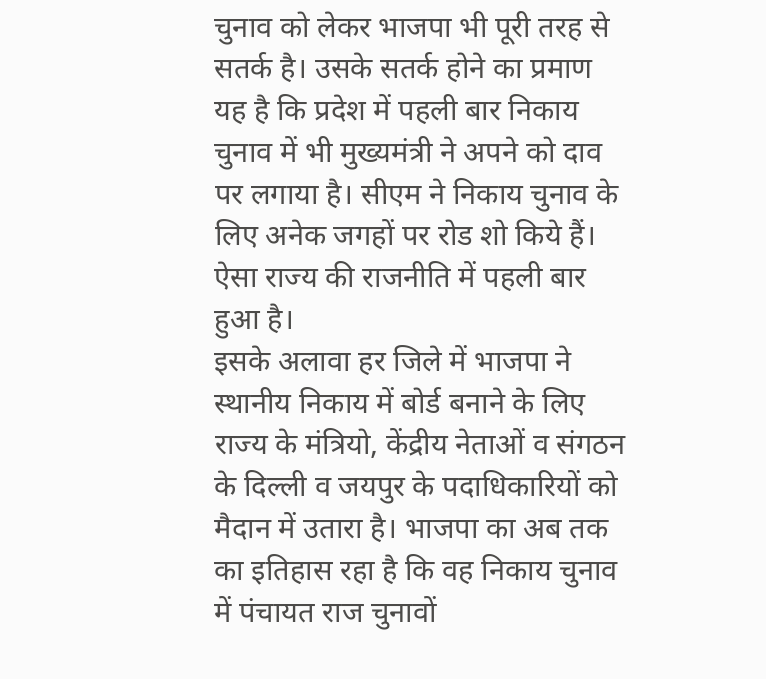चुनाव को लेकर भाजपा भी पूरी तरह से सतर्क है। उसके सतर्क होने का प्रमाण यह है कि प्रदेश में पहली बार निकाय चुनाव में भी मुख्यमंत्री ने अपने को दाव पर लगाया है। सीएम ने निकाय चुनाव के लिए अनेक जगहों पर रोड शो किये हैं। ऐसा राज्य की राजनीति में पहली बार हुआ है।
इसके अलावा हर जिले में भाजपा ने स्थानीय निकाय में बोर्ड बनाने के लिए राज्य के मंत्रियो, केंद्रीय नेताओं व संगठन के दिल्ली व जयपुर के पदाधिकारियों को मैदान में उतारा है। भाजपा का अब तक का इतिहास रहा है कि वह निकाय चुनाव में पंचायत राज चुनावों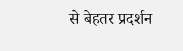से बेहतर प्रदर्शन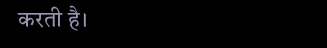करती है।